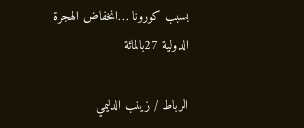بسبب كورونا …انخفاض الهجرة الدولية 27بالمائة

الرباط / زينب الدليمي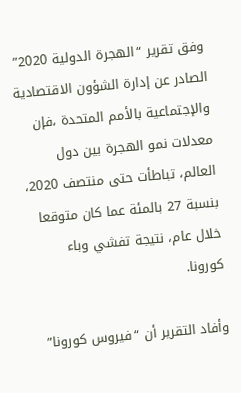وفق تقرير “الهجرة الدولية 2020” الصادر عن إدارة الشؤون الاقتصادية والإجتماعية بالأمم المتحدة ،فإن معدلات نمو الهجرة بين دول العالم، تباطأت حتى منتصف 2020، بنسبة 27 بالمئة عما كان متوقعا خلال عام، نتيجة تفشي وباء كورونا.

وأفاد التقرير أن “فيروس كورونا”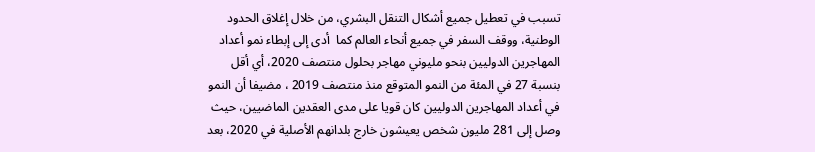تسبب في تعطيل جميع أشكال التنقل البشري، من خلال إغلاق الحدود الوطنية، ووقف السفر في جميع أنحاء العالم كما  أدى إلى إبطاء نمو أعداد المهاجرين الدوليين بنحو مليوني مهاجر بحلول منتصف 2020، أي أقل بنسبة 27 في المئة من النمو المتوقع منذ منتصف 2019 ، مضيفا أن النمو في أعداد المهاجرين الدوليين كان قويا على مدى العقدين الماضيين، حيث وصل إلى 281 مليون شخص يعيشون خارج بلدانهم الأصلية في 2020، بعد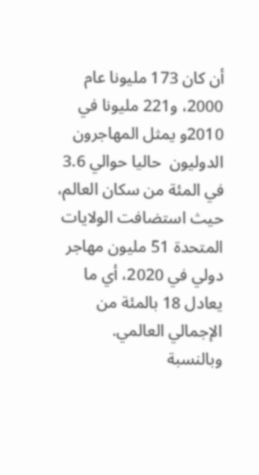أن كان 173 مليونا عام 2000، و221 مليونا في 2010و يمثل المهاجرون الدوليون  حاليا حوالي 3.6 في المئة من سكان العالم، حيث استضافت الولايات المتحدة 51 مليون مهاجر دولي في 2020، أي ما يعادل 18 بالمئة من الإجمالي العالمي.
وبالنسبة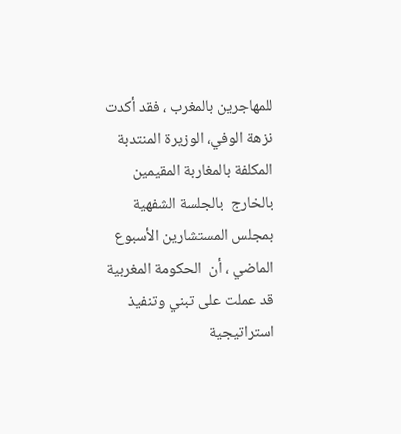للمهاجرين بالمغرب ، فقد أكدت  نزهة الوفي، الوزيرة المنتدبة المكلفة بالمغاربة المقيمين بالخارج  بالجلسة الشفهية بمجلس المستشارين الأسبوع الماضي ، أن  الحكومة المغربية قد عملت على تبني وتنفيذ استراتيجية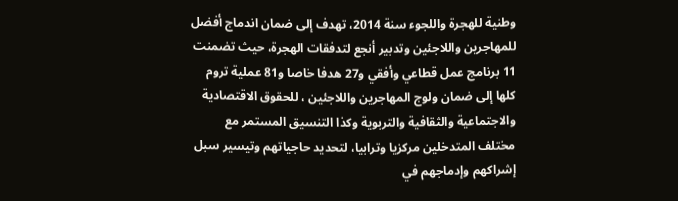وطنية للهجرة واللجوء سنة 2014، تهدف إلى ضمان اندماج أفضل للمهاجرين واللاجئين وتدبير أنجع لتدفقات الهجرة، حيث تضمنت 11 برنامج عمل قطاعي وأفقي و27 هدفا خاصا و81 عملية تروم كلها إلى ضمان ولوج المهاجرين واللاجئين ، للحقوق الاقتصادية والاجتماعية والثقافية والتربوية وكذا التنسيق المستمر مع مختلف المتدخلين مركزيا وترابيا، لتحديد حاجياتهم وتيسير سبل إشراكهم وإدماجهم في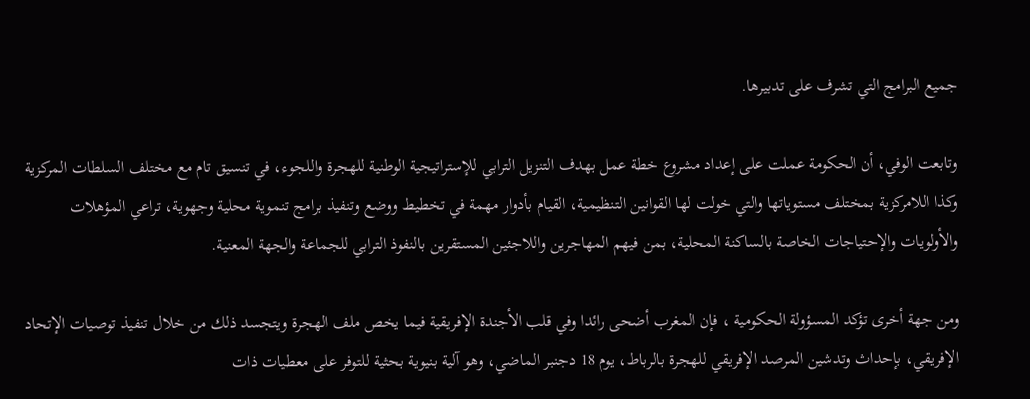جميع البرامج التي تشرف على تدبيرها.

وتابعت الوفي، أن الحكومة عملت على إعداد مشروع خطة عمل بهدف التنزيل الترابي للإستراتيجية الوطنية للهجرة واللجوء، في تنسيق تام مع مختلف السلطات المركزية وكذا اللامركزية بمختلف مستوياتها والتي خولت لها القوانين التنظيمية، القيام بأدوار مهمة في تخطيط ووضع وتنفيذ برامج تنموية محلية وجهوية، تراعي المؤهلات والأولويات والإحتياجات الخاصة بالساكنة المحلية، بمن فيهم المهاجرين واللاجئين المستقرين بالنفوذ الترابي للجماعة والجهة المعنية.

ومن جهة أخرى تؤكد المسؤولة الحكومية ، فإن المغرب أضحى رائدا وفي قلب الأجندة الإفريقية فيما يخص ملف الهجرة ويتجسد ذلك من خلال تنفيذ توصيات الإتحاد الإفريقي، بإحداث وتدشين المرصد الإفريقي للهجرة بالرباط، يوم 18 دجنبر الماضي، وهو آلية بنيوية بحثية للتوفر على معطيات ذات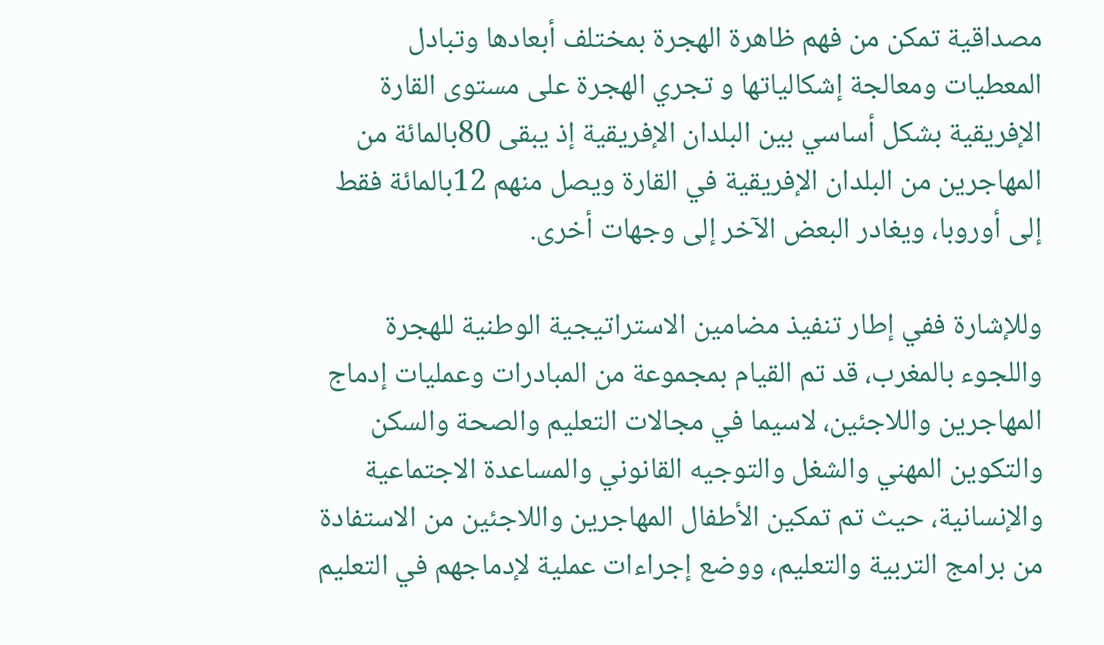مصداقية تمكن من فهم ظاهرة الهجرة بمختلف أبعادها وتبادل المعطيات ومعالجة إشكالياتها و تجري الهجرة على مستوى القارة الإفريقية بشكل أساسي بين البلدان الإفريقية إذ يبقى 80بالمائة من المهاجرين من البلدان الإفريقية في القارة ويصل منهم 12بالمائة فقط إلى أوروبا، ويغادر البعض الآخر إلى وجهات أخرى.

وللإشارة ففي إطار تنفيذ مضامين الاستراتيجية الوطنية للهجرة واللجوء بالمغرب، قد تم القيام بمجموعة من المبادرات وعمليات إدماج المهاجرين واللاجئين، لاسيما في مجالات التعليم والصحة والسكن والتكوين المهني والشغل والتوجيه القانوني والمساعدة الاجتماعية والإنسانية، حيث تم تمكين الأطفال المهاجرين واللاجئين من الاستفادة من برامج التربية والتعليم، ووضع إجراءات عملية لإدماجهم في التعليم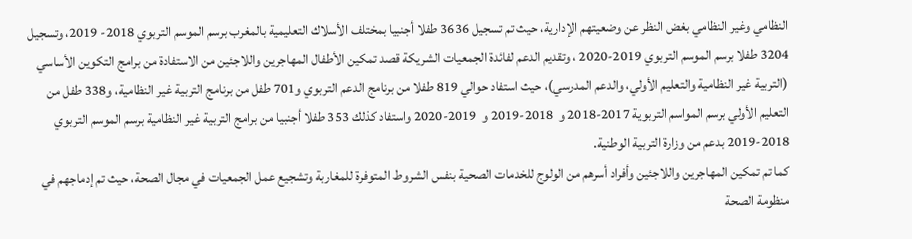النظامي وغير النظامي بغض النظر عن وضعيتهم الإدارية، حيث تم تسجيل 3636 طفلا أجنبيا بمختلف الأسلاك التعليمية بالمغرب برسم الموسم التربوي 2018- 2019، وتسجيل 3204 طفلا برسم الموسم التربوي 2019-2020 ، وتقديم الدعم لفائدة الجمعيات الشريكة قصد تمكين الأطفال المهاجرين واللاجئين من الاستفادة من برامج التكوين الأساسي (التربية غير النظامية والتعليم الأولي، والدعم المدرسي)، حيث استفاد حوالي 819 طفلا من برنامج الدعم التربوي و701 طفل من برنامج التربية غير النظامية، و338 طفل من التعليم الأولي برسم المواسم التربوية 2017-2018 و  2018-2019 و  2019-2020 واستفاد كذلك 353 طفلا أجنبيا من برامج التربية غير النظامية برسم الموسم التربوي 2018-2019 بدعم من وزارة التربية الوطنية.
كما تم تمكين المهاجرين واللاجئين وأفراد أسرهم من الولوج للخدمات الصحية بنفس الشروط المتوفرة للمغاربة وتشجيع عمل الجمعيات في مجال الصحة، حيث تم إدماجهم في منظومة الصحة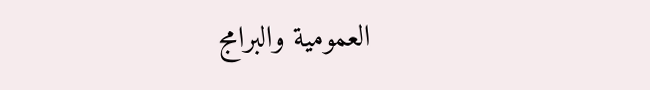العمومية والبرامج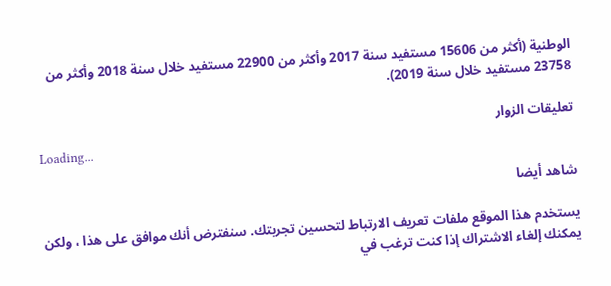الوطنية (أكثر من 15606 مستفيد سنة 2017 وأكثر من 22900 مستفيد خلال سنة 2018 وأكثر من 23758 مستفيد خلال سنة 2019).

تعليقات الزوار
Loading...

شاهد أيضا

يستخدم هذا الموقع ملفات تعريف الارتباط لتحسين تجربتك. سنفترض أنك موافق على هذا ، ولكن يمكنك إلغاء الاشتراك إذا كنت ترغب في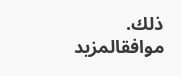ذلك. موافقالمزيد